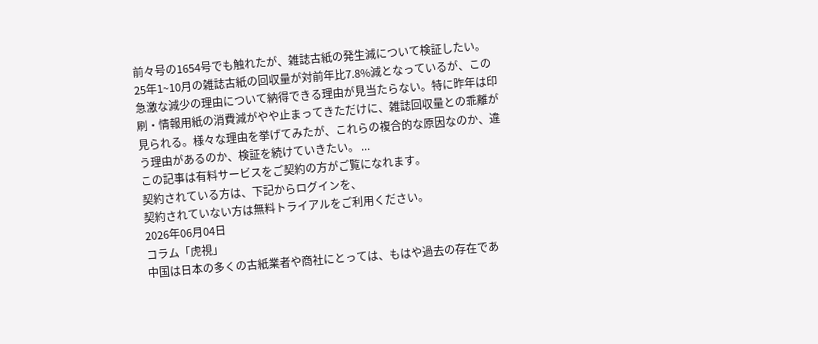前々号の1654号でも触れたが、雑誌古紙の発生減について検証したい。25年1~10月の雑誌古紙の回収量が対前年比7.8%減となっているが、この急激な減少の理由について納得できる理由が見当たらない。特に昨年は印刷・情報用紙の消費減がやや止まってきただけに、雑誌回収量との乖離が見られる。様々な理由を挙げてみたが、これらの複合的な原因なのか、違う理由があるのか、検証を続けていきたい。 ...
この記事は有料サービスをご契約の方がご覧になれます。
契約されている方は、下記からログインを、
契約されていない方は無料トライアルをご利用ください。
2026年06月04日
コラム「虎視」
中国は日本の多くの古紙業者や商社にとっては、もはや過去の存在であ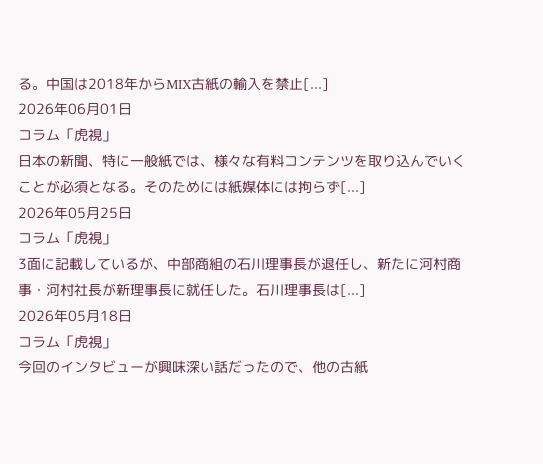る。中国は2018年からMIX古紙の輸入を禁止[...]
2026年06月01日
コラム「虎視」
日本の新聞、特に一般紙では、様々な有料コンテンツを取り込んでいくことが必須となる。そのためには紙媒体には拘らず[...]
2026年05月25日
コラム「虎視」
3面に記載しているが、中部商組の石川理事長が退任し、新たに河村商事・河村社長が新理事長に就任した。石川理事長は[...]
2026年05月18日
コラム「虎視」
今回のインタビューが興味深い話だったので、他の古紙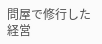問屋で修行した経営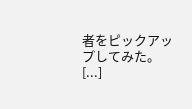者をピックアップしてみた。
[...]